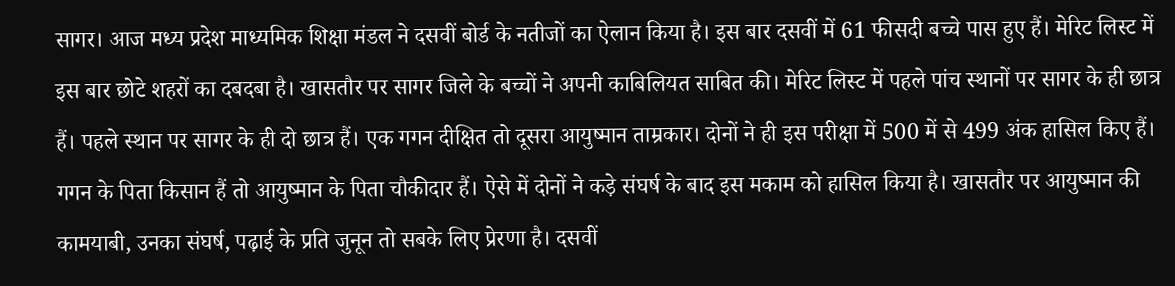सागर। आज मध्य प्रदेश माध्यमिक शिक्षा मंडल ने दसवीं बोर्ड के नतीजों का ऐलान किया है। इस बार दसवीं में 61 फीसदी बच्चे पास हुए हैं। मेरिट लिस्ट में इस बार छोटे शहरों का दबदबा है। खासतौर पर सागर जिले के बच्चों ने अपनी काबिलियत साबित की। मेरिट लिस्ट में पहले पांच स्थानों पर सागर के ही छात्र हैं। पहले स्थान पर सागर के ही दो छात्र हैं। एक गगन दीक्षित तो दूसरा आयुष्मान ताम्रकार। दोनों ने ही इस परीक्षा में 500 में से 499 अंक हासिल किए हैं। गगन के पिता किसान हैं तो आयुष्मान के पिता चौकीदार हैं। ऐसे में दोनों ने कड़े संघर्ष के बाद इस मकाम को हासिल किया है। खासतौर पर आयुष्मान की कामयाबी, उनका संघर्ष, पढ़ाई के प्रति जुनून तो सबके लिए प्रेरणा है। दसवीं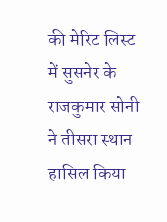की मेरिट लिस्ट में सुसनेर के राजकुमार सोनी ने तीसरा स्थान हासिल किया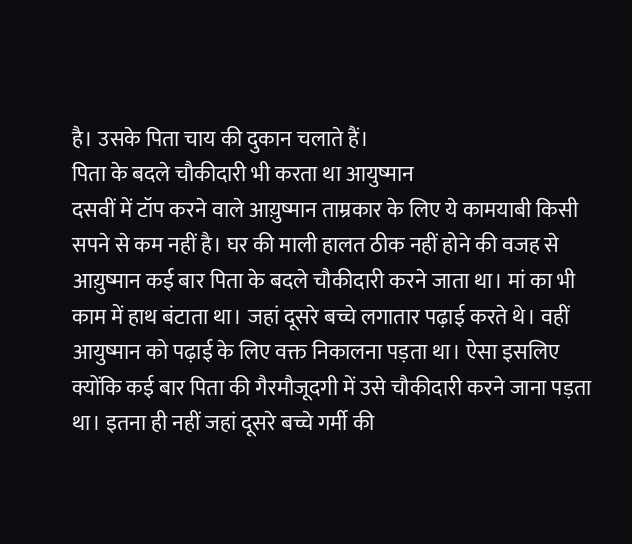है। उसके पिता चाय की दुकान चलाते हैं।
पिता के बदले चौकीदारी भी करता था आयुष्मान
दसवीं में टॉप करने वाले आय़ुष्मान ताम्रकार के लिए ये कामयाबी किसी सपने से कम नहीं है। घर की माली हालत ठीक नहीं होने की वजह से आय़ुष्मान कई बार पिता के बदले चौकीदारी करने जाता था। मां का भी काम में हाथ बंटाता था। जहां दूसरे बच्चे लगातार पढ़ाई करते थे। वहीं आयुष्मान को पढ़ाई के लिए वक्त निकालना पड़ता था। ऐसा इसलिए क्योंकि कई बार पिता की गैरमौजूदगी में उसे चौकीदारी करने जाना पड़ता था। इतना ही नहीं जहां दूसरे बच्चे गर्मी की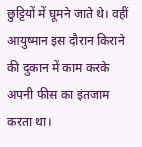छुट्टियों में घूमने जाते थे। वहीं आयुष्मान इस दौरान किराने की दुकान में काम करके अपनी फीस का इंतजाम करता था।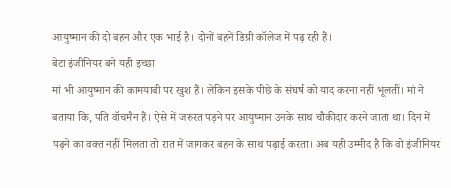आयुष्मान की दो बहन और एक भाई है। दोनों बहनें डिग्री कॉलेज में पढ़ रही हैं।
बेटा इंजीनियर बने यही इच्छा
मां भी आयुष्मान की कामयाबी पर खुश हैं। लेकिन इसके पीछे के संघर्ष को याद करना नहीं भूलतीं। मां ने बताया कि, पति वॉचमैन हैं। ऐसे में जरुरत पड़ने पर आयुष्मान उनके साथ चौकीदार करने जाता था। दिन में पढ़ने का वक्त नहीं मिलता तो रात में जागकर बहन के साथ पढ़ाई करता। अब यही उम्मीद है कि वो इंजीनियर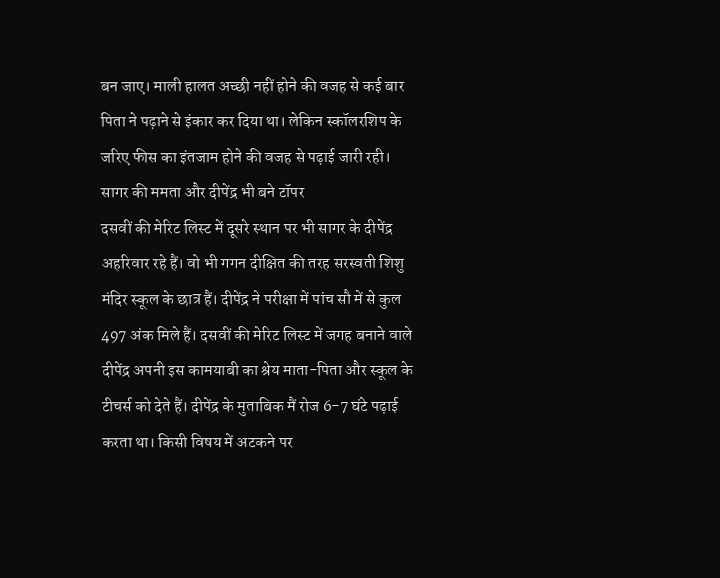बन जाए। माली हालत अच्छी नहीं होने की वजह से कई बार पिता ने पढ़ाने से इंकार कर दिया था। लेकिन स्कॉलरशिप के जरिए फीस का इंतजाम होने की वजह से पढ़ाई जारी रही।
सागर की ममता और दीपेंद्र भी बने टॉपर
दसवीं की मेरिट लिस्ट में दूसरे स्थान पर भी सागर के दीपेंद्र अहरिवार रहे हैं। वो भी गगन दीक्षित की तरह सरस्वती शिशु मंदिर स्कूल के छात्र हैं। दीपेंद्र ने परीक्षा में पांच सौ में से कुल 497 अंक मिले हैं। दसवीं की मेरिट लिस्ट में जगह बनाने वाले दीपेंद्र अपनी इस कामयाबी का श्रेय माता-पिता और स्कूल के टीचर्स को देते हैं। दीपेंद्र के मुताबिक मैं रोज 6-7 घंटे पढ़ाई करता था। किसी विषय में अटकने पर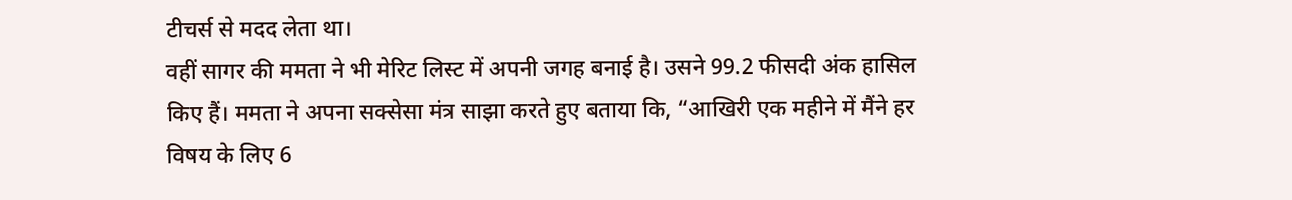टीचर्स से मदद लेता था।
वहीं सागर की ममता ने भी मेरिट लिस्ट में अपनी जगह बनाई है। उसने 99.2 फीसदी अंक हासिल किए हैं। ममता ने अपना सक्सेसा मंत्र साझा करते हुए बताया कि, “आखिरी एक महीने में मैंने हर विषय के लिए 6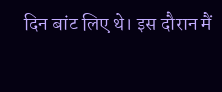दिन बांट लिए थे। इस दौरान मैं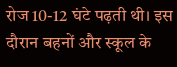रोज 10-12 घंटे पढ़ती थी। इस दौरान बहनों और स्कूल के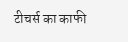टीचर्स का काफी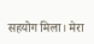सहयोग मिला। मेरा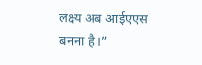लक्ष्य अब आईएएस बनना है।”